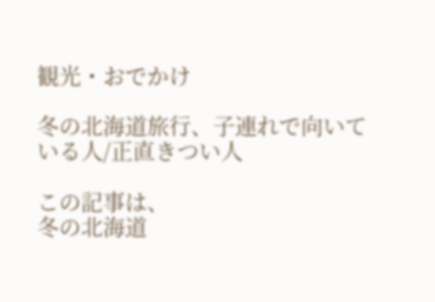観光・おでかけ

冬の北海道旅行、子連れで向いている人/正直きつい人

この記事は、
冬の北海道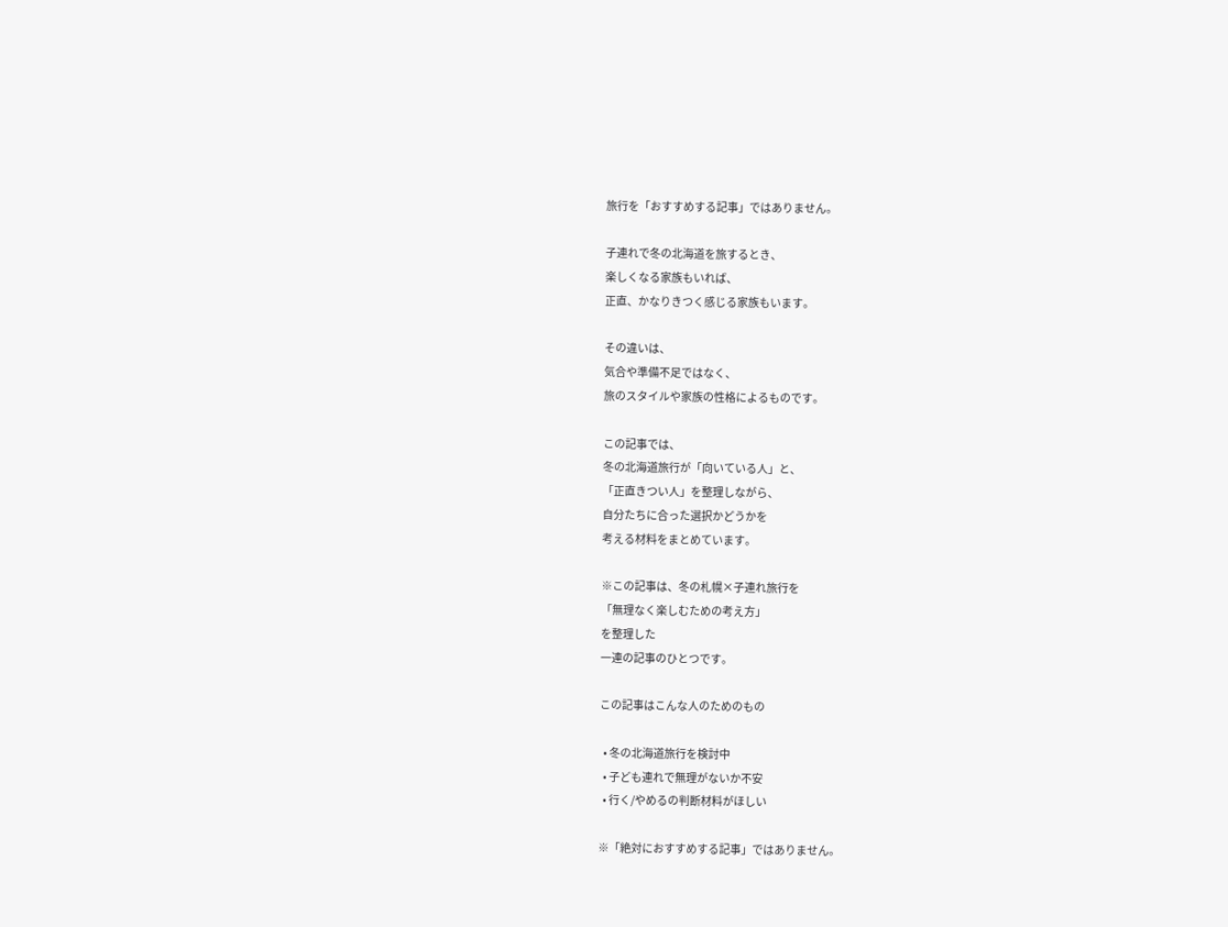旅行を「おすすめする記事」ではありません。

子連れで冬の北海道を旅するとき、
楽しくなる家族もいれば、
正直、かなりきつく感じる家族もいます。

その違いは、
気合や準備不足ではなく、
旅のスタイルや家族の性格によるものです。

この記事では、
冬の北海道旅行が「向いている人」と、
「正直きつい人」を整理しながら、
自分たちに合った選択かどうかを
考える材料をまとめています。

※この記事は、冬の札幌×子連れ旅行を
「無理なく楽しむための考え方」
を整理した
一連の記事のひとつです。

この記事はこんな人のためのもの

  • 冬の北海道旅行を検討中
  • 子ども連れで無理がないか不安
  • 行く/やめるの判断材料がほしい

※「絶対におすすめする記事」ではありません。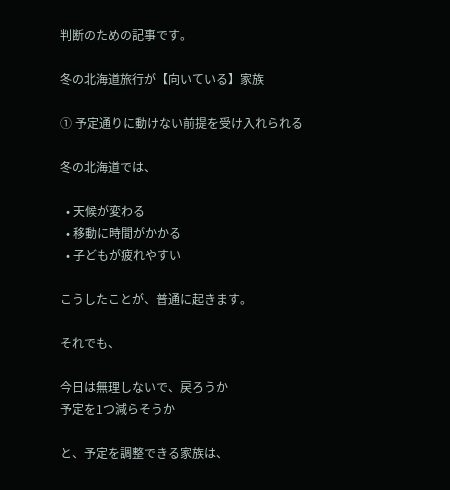判断のための記事です。

冬の北海道旅行が【向いている】家族

① 予定通りに動けない前提を受け入れられる

冬の北海道では、

  • 天候が変わる
  • 移動に時間がかかる
  • 子どもが疲れやすい

こうしたことが、普通に起きます。

それでも、

今日は無理しないで、戻ろうか
予定を1つ減らそうか

と、予定を調整できる家族は、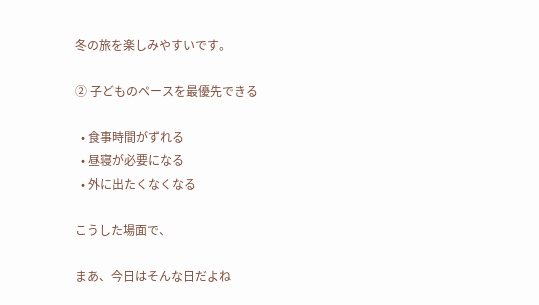冬の旅を楽しみやすいです。

② 子どものペースを最優先できる

  • 食事時間がずれる
  • 昼寝が必要になる
  • 外に出たくなくなる

こうした場面で、

まあ、今日はそんな日だよね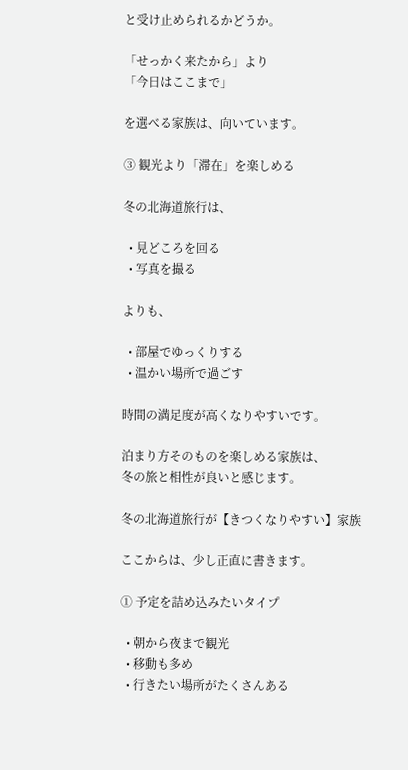と受け止められるかどうか。

「せっかく来たから」より
「今日はここまで」

を選べる家族は、向いています。

③ 観光より「滞在」を楽しめる

冬の北海道旅行は、

  • 見どころを回る
  • 写真を撮る

よりも、

  • 部屋でゆっくりする
  • 温かい場所で過ごす

時間の満足度が高くなりやすいです。

泊まり方そのものを楽しめる家族は、
冬の旅と相性が良いと感じます。

冬の北海道旅行が【きつくなりやすい】家族

ここからは、少し正直に書きます。

① 予定を詰め込みたいタイプ

  • 朝から夜まで観光
  • 移動も多め
  • 行きたい場所がたくさんある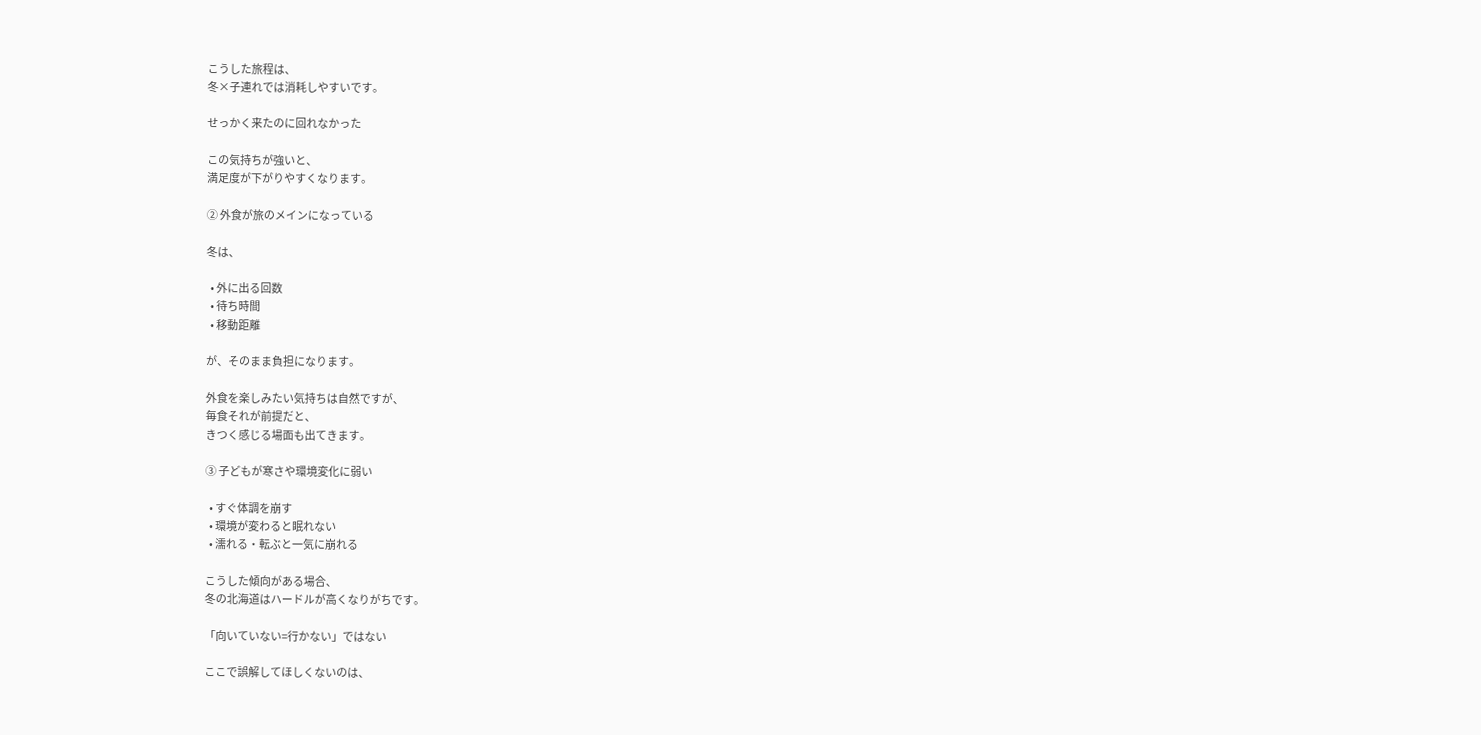こうした旅程は、
冬×子連れでは消耗しやすいです。

せっかく来たのに回れなかった

この気持ちが強いと、
満足度が下がりやすくなります。

② 外食が旅のメインになっている

冬は、

  • 外に出る回数
  • 待ち時間
  • 移動距離

が、そのまま負担になります。

外食を楽しみたい気持ちは自然ですが、
毎食それが前提だと、
きつく感じる場面も出てきます。

③ 子どもが寒さや環境変化に弱い

  • すぐ体調を崩す
  • 環境が変わると眠れない
  • 濡れる・転ぶと一気に崩れる

こうした傾向がある場合、
冬の北海道はハードルが高くなりがちです。

「向いていない=行かない」ではない

ここで誤解してほしくないのは、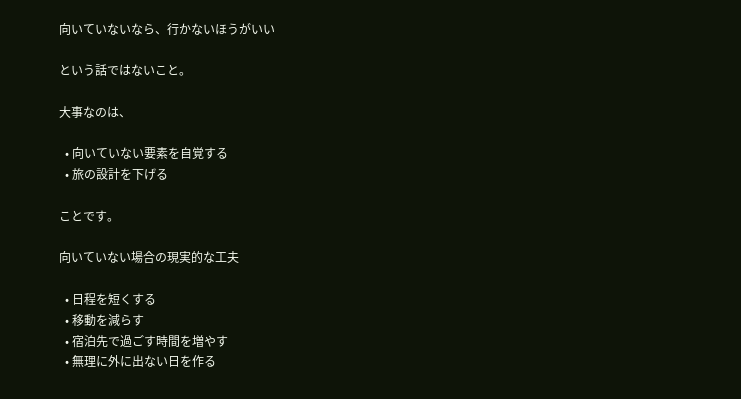向いていないなら、行かないほうがいい

という話ではないこと。

大事なのは、

  • 向いていない要素を自覚する
  • 旅の設計を下げる

ことです。

向いていない場合の現実的な工夫

  • 日程を短くする
  • 移動を減らす
  • 宿泊先で過ごす時間を増やす
  • 無理に外に出ない日を作る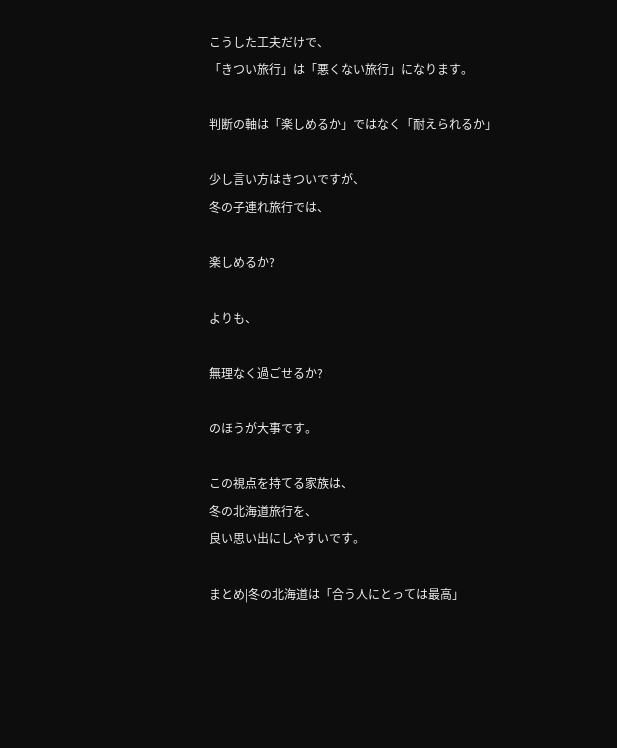こうした工夫だけで、
「きつい旅行」は「悪くない旅行」になります。

判断の軸は「楽しめるか」ではなく「耐えられるか」

少し言い方はきついですが、
冬の子連れ旅行では、

楽しめるか?

よりも、

無理なく過ごせるか?

のほうが大事です。

この視点を持てる家族は、
冬の北海道旅行を、
良い思い出にしやすいです。

まとめ|冬の北海道は「合う人にとっては最高」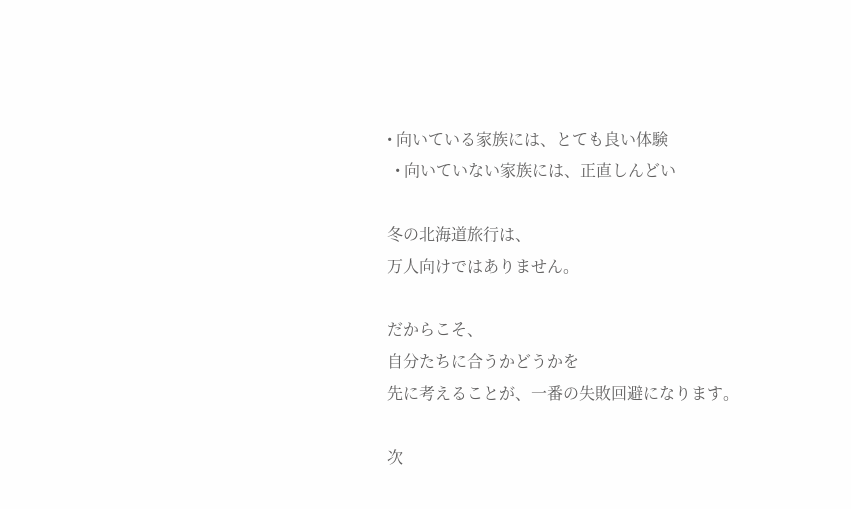• 向いている家族には、とても良い体験
  • 向いていない家族には、正直しんどい

冬の北海道旅行は、
万人向けではありません。

だからこそ、
自分たちに合うかどうかを
先に考えることが、一番の失敗回避になります。

次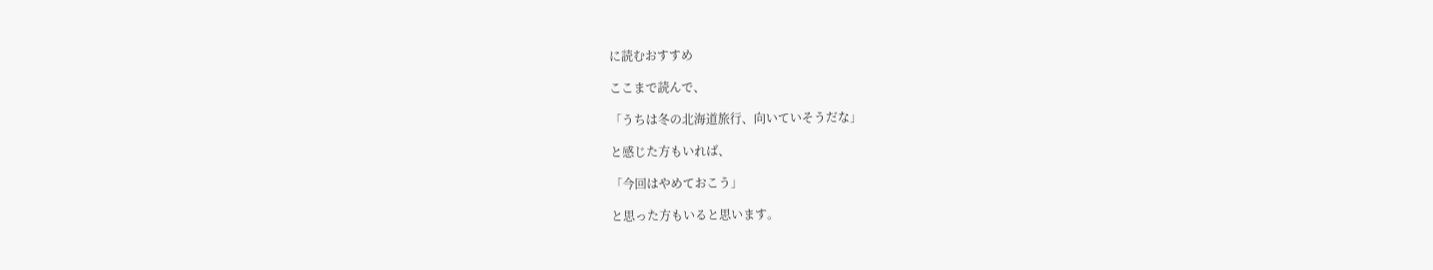に読むおすすめ

ここまで読んで、

「うちは冬の北海道旅行、向いていそうだな」

と感じた方もいれば、

「今回はやめておこう」

と思った方もいると思います。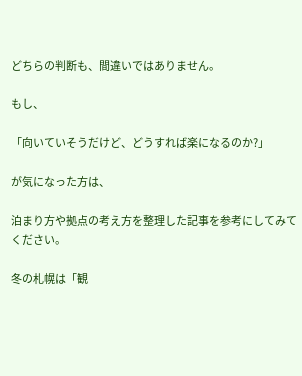どちらの判断も、間違いではありません。

もし、

「向いていそうだけど、どうすれば楽になるのか?」

が気になった方は、

泊まり方や拠点の考え方を整理した記事を参考にしてみてください。

冬の札幌は「観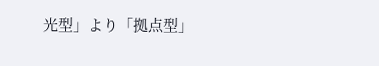光型」より「拠点型」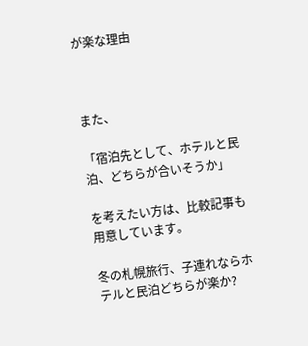が楽な理由



また、

「宿泊先として、ホテルと民泊、どちらが合いそうか」

を考えたい方は、比較記事も用意しています。

冬の札幌旅行、子連れならホテルと民泊どちらが楽か?